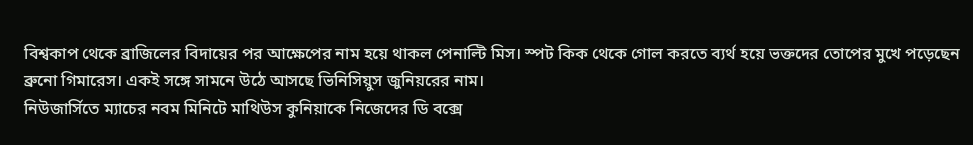বিশ্বকাপ থেকে ব্রাজিলের বিদায়ের পর আক্ষেপের নাম হয়ে থাকল পেনাল্টি মিস। স্পট কিক থেকে গোল করতে ব্যর্থ হয়ে ভক্তদের তোপের মুখে পড়েছেন ব্রুনো গিমারেস। একই সঙ্গে সামনে উঠে আসছে ভিনিসিয়ুস জুনিয়রের নাম।
নিউজার্সিতে ম্যাচের নবম মিনিটে মাথিউস কুনিয়াকে নিজেদের ডি বক্সে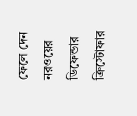ফেলে দেন নরওয়ের ডিফেন্ডার ক্রিস্টোফার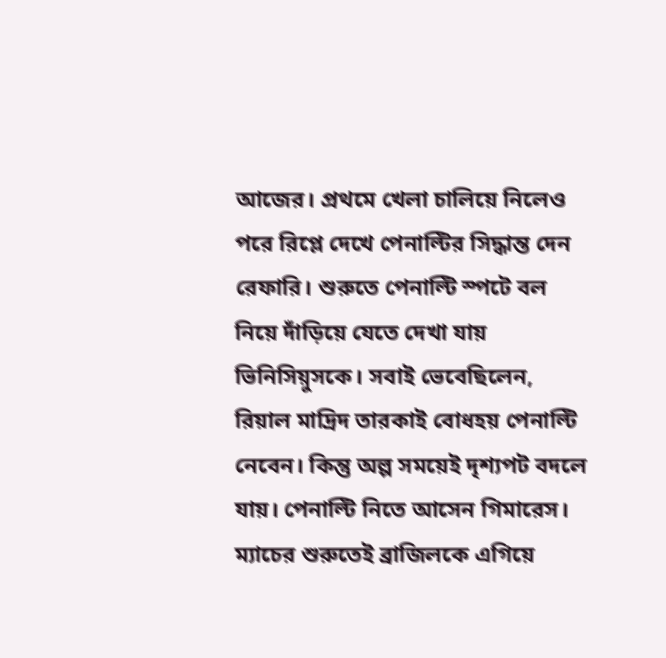আজের। প্রথমে খেলা চালিয়ে নিলেও পরে রিপ্লে দেখে পেনাল্টির সিদ্ধান্ত দেন রেফারি। শুরুতে পেনাল্টি স্পটে বল নিয়ে দাঁড়িয়ে যেতে দেখা যায় ভিনিসিয়ুসকে। সবাই ভেবেছিলেন, রিয়াল মাদ্রিদ তারকাই বোধহয় পেনাল্টি নেবেন। কিন্তু অল্প সময়েই দৃশ্যপট বদলে যায়। পেনাল্টি নিতে আসেন গিমারেস।
ম্যাচের শুরুতেই ব্রাজিলকে এগিয়ে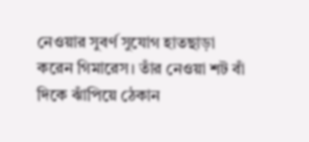নেওয়ার সুবর্ণ সুযোগ হাতছাড়া করেন গিমারেস। তাঁর নেওয়া শট বাঁ দিকে ঝাঁপিয়ে ঠেকান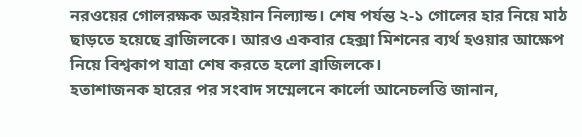নরওয়ের গোলরক্ষক অরইয়ান নিল্যান্ড। শেষ পর্যন্ত ২-১ গোলের হার নিয়ে মাঠ ছাড়তে হয়েছে ব্রাজিলকে। আরও একবার হেক্সা মিশনের ব্যর্থ হওয়ার আক্ষেপ নিয়ে বিশ্বকাপ যাত্রা শেষ করতে হলো ব্রাজিলকে।
হতাশাজনক হারের পর সংবাদ সম্মেলনে কার্লো আনেচলত্তি জানান,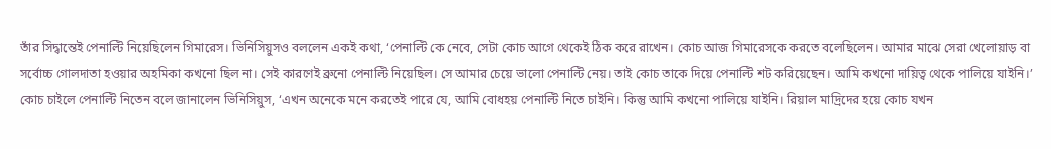তাঁর সিদ্ধান্তেই পেনাল্টি নিয়েছিলেন গিমারেস। ভিনিসিয়ুসও বললেন একই কথা, ‘পেনাল্টি কে নেবে, সেটা কোচ আগে থেকেই ঠিক করে রাখেন। কোচ আজ গিমারেসকে করতে বলেছিলেন। আমার মাঝে সেরা খেলোয়াড় বা সর্বোচ্চ গোলদাতা হওয়ার অহমিকা কখনো ছিল না। সেই কারণেই ব্রুনো পেনাল্টি নিয়েছিল। সে আমার চেয়ে ভালো পেনাল্টি নেয়। তাই কোচ তাকে দিয়ে পেনাল্টি শট করিয়েছেন। আমি কখনো দায়িত্ব থেকে পালিয়ে যাইনি।’
কোচ চাইলে পেনাল্টি নিতেন বলে জানালেন ভিনিসিয়ুস, ‘এখন অনেকে মনে করতেই পারে যে, আমি বোধহয় পেনাল্টি নিতে চাইনি। কিন্তু আমি কখনো পালিয়ে যাইনি। রিয়াল মাদ্রিদের হয়ে কোচ যখন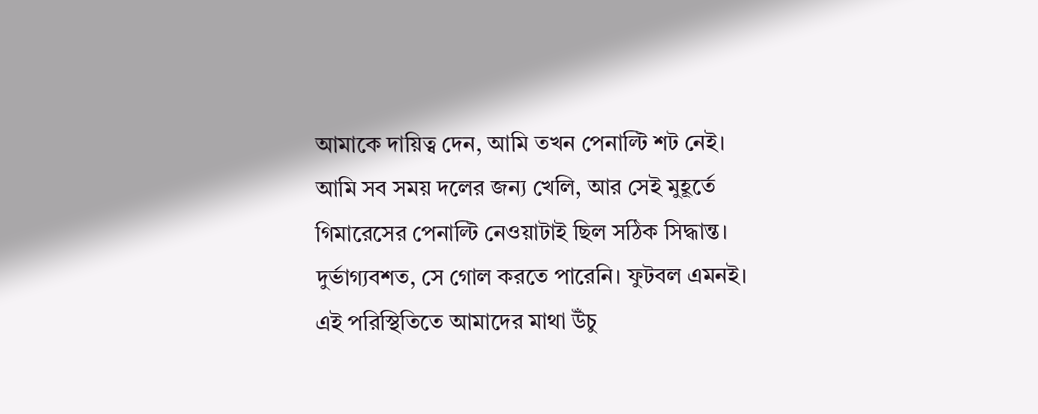আমাকে দায়িত্ব দেন, আমি তখন পেনাল্টি শট নেই। আমি সব সময় দলের জন্য খেলি, আর সেই মুহূর্তে গিমারেসের পেনাল্টি নেওয়াটাই ছিল সঠিক সিদ্ধান্ত। দুর্ভাগ্যবশত, সে গোল করতে পারেনি। ফুটবল এমনই। এই পরিস্থিতিতে আমাদের মাথা উঁচু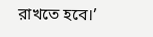রাখতে হবে।’